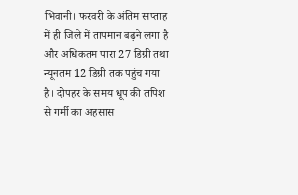भिवानी। फरवरी के अंतिम सप्ताह में ही जिले में तापमान बढ़ने लगा है और अधिकतम पारा 27 डिग्री तथा न्यूनतम 12 डिग्री तक पहुंच गया है। दोपहर के समय धूप की तपिश से गर्मी का अहसास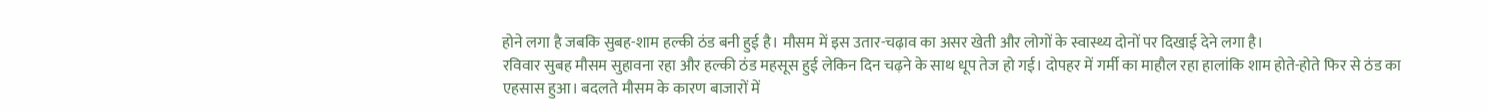होने लगा है जबकि सुबह-शाम हल्की ठंड बनी हुई है। मौसम में इस उतार-चढ़ाव का असर खेती और लोगों के स्वास्थ्य दोनों पर दिखाई देने लगा है।
रविवार सुबह मौसम सुहावना रहा और हल्की ठंड महसूस हुई लेकिन दिन चढ़ने के साथ धूप तेज हो गई। दोपहर में गर्मी का माहौल रहा हालांकि शाम होते-होते फिर से ठंड का एहसास हुआ। बदलते मौसम के कारण बाजारों में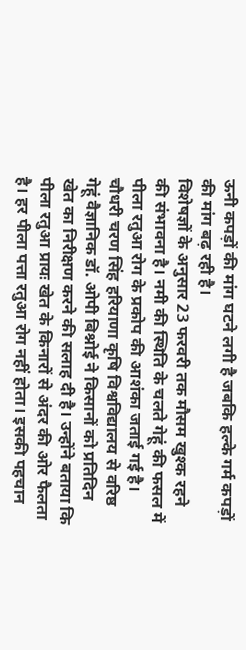ऊनी कपड़ों की मांग घटने लगी है जबकि हल्के गर्म कपड़ों की मांग बढ़ रही है।
विशेषज्ञों के अनुसार 23 फरवरी तक मौसम खुश्क रहने की संभावना है। नमी की स्थिति के चलते गेहूं की फसल में पीला रतुआ रोग के प्रकोप की आशंका जताई गई है। चौधरी चरण सिंह हरियाणा कृषि विश्वविद्यालय से वरिष्ठ गेहूं वैज्ञानिक डॉ. ओपी बिश्नोई ने किसानों को प्रतिदिन खेत का निरीक्षण करने की सलाह दी है। उन्होंने बताया कि पीला रतुआ प्रायः खेत के किनारों से अंदर की ओर फैलता है। हर पीला पत्ता रतुआ रोग नहीं होता। इसकी पहचान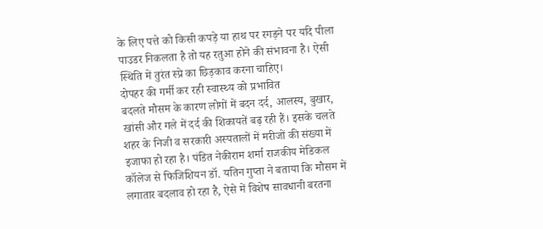के लिए पत्ते को किसी कपड़े या हाथ पर रगड़ने पर यदि पीला पाउडर निकलता है तो यह रतुआ होने की संभावना है। ऐसी स्थिति में तुरंत स्प्रे का छिड़काव करना चाहिए।
दोपहर की गर्मी कर रही स्वास्थ्य को प्रभावित
बदलते मौसम के कारण लोगों में बदन दर्द, आलस्य, बुखार, खांसी और गले में दर्द की शिकायतें बढ़ रही हैं। इसके चलते शहर के निजी व सरकारी अस्पतालों में मरीजों की संख्या में इजाफा हो रहा है। पंडित नेकीराम शर्मा राजकीय मेडिकल कॉलेज से फिजिशियन डॉ. यतिन गुप्ता ने बताया कि मौसम में लगातार बदलाव हो रहा है, ऐसे में विशेष सावधानी बरतना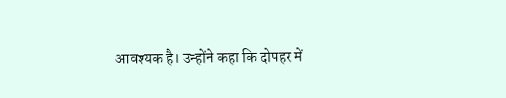आवश्यक है। उन्होंने कहा कि दोपहर में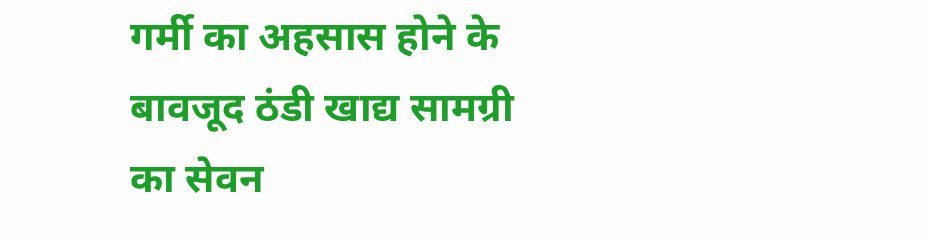गर्मी का अहसास होने के बावजूद ठंडी खाद्य सामग्री का सेवन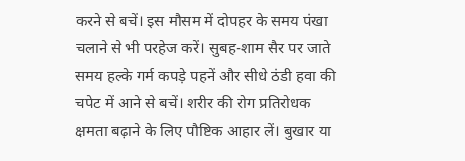करने से बचें। इस मौसम में दोपहर के समय पंखा चलाने से भी परहेज करें। सुबह-शाम सैर पर जाते समय हल्के गर्म कपड़े पहनें और सीधे ठंडी हवा की चपेट में आने से बचें। शरीर की रोग प्रतिरोधक क्षमता बढ़ाने के लिए पौष्टिक आहार लें। बुखार या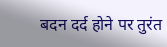बदन दर्द होने पर तुरंत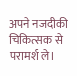अपने नजदीकी चिकित्सक से परामर्श ले।